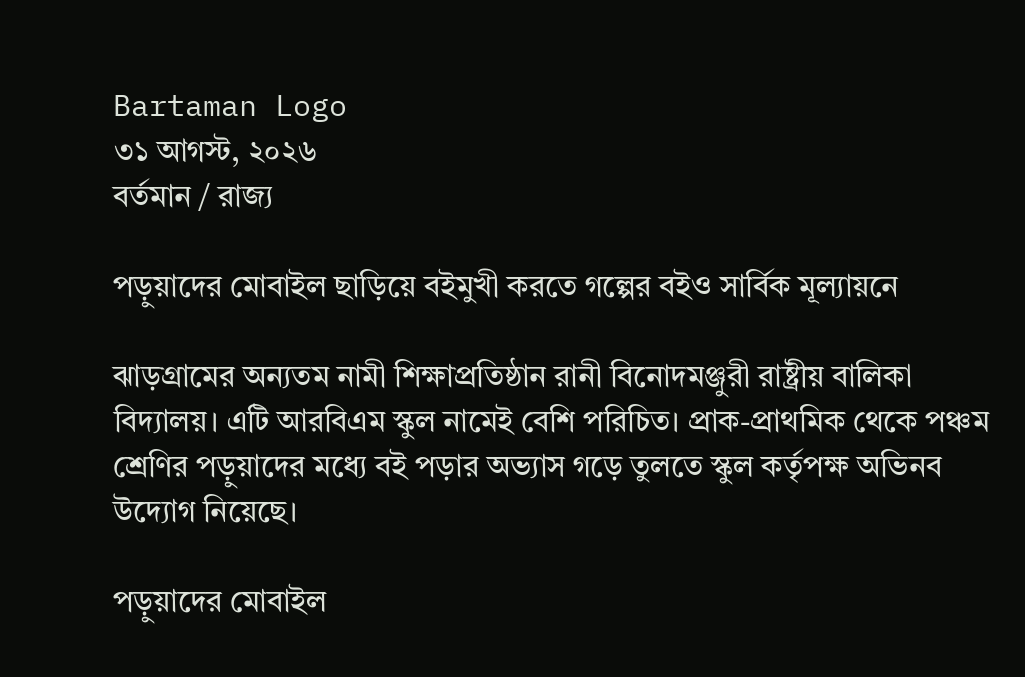Bartaman Logo
৩১ আগস্ট, ২০২৬
বর্তমান / রাজ্য

পড়ুয়াদের মোবাইল ছাড়িয়ে বইমুখী করতে গল্পের বইও সার্বিক মূল্যায়নে

ঝাড়গ্রামের অন্যতম নামী শিক্ষাপ্রতিষ্ঠান রানী বিনোদমঞ্জুরী রাষ্ট্রীয় বালিকা বিদ্যালয়। এটি আরবিএম স্কুল নামেই বেশি পরিচিত। প্রাক-প্রাথমিক থেকে পঞ্চম শ্রেণির পড়ুয়াদের মধ্যে বই পড়ার অভ্যাস গড়ে তুলতে স্কুল কর্তৃপক্ষ অভিনব উদ্যোগ নিয়েছে।

পড়ুয়াদের মোবাইল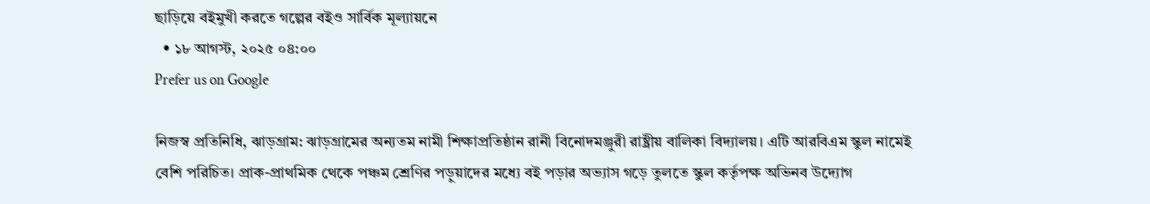ছাড়িয়ে বইমুখী করতে গল্পের বইও সার্বিক মূল্যায়নে
  • ১৮ আগস্ট, ২০২৫ ০৪:০০
Prefer us on Google

নিজস্ব প্রতিনিধি, ঝাড়গ্ৰাম: ঝাড়গ্রামের অন্যতম নামী শিক্ষাপ্রতিষ্ঠান রানী বিনোদমঞ্জুরী রাষ্ট্রীয় বালিকা বিদ্যালয়। এটি আরবিএম স্কুল নামেই বেশি পরিচিত। প্রাক-প্রাথমিক থেকে পঞ্চম শ্রেণির পড়ুয়াদের মধ্যে বই পড়ার অভ্যাস গড়ে তুলতে স্কুল কর্তৃপক্ষ অভিনব উদ্যোগ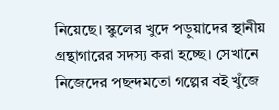নিয়েছে। স্কুলের খুদে পড়ুয়াদের স্থানীয় গ্রন্থাগারের সদস্য করা হচ্ছে। সেখানে নিজেদের পছন্দমতো গল্পের বই খুঁজে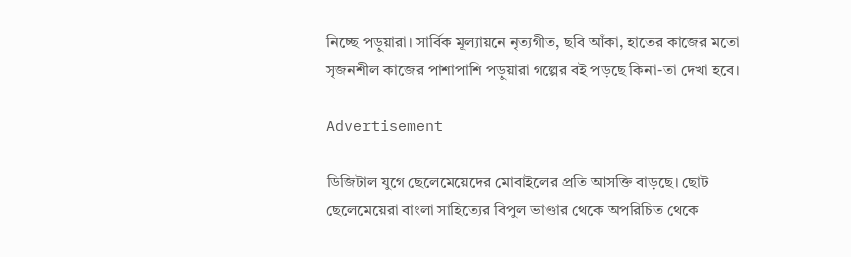নিচ্ছে পড়ুয়ারা। সার্বিক মূল্যায়নে নৃত্যগীত, ছবি আঁকা, হাতের কাজের মতো সৃজনশীল কাজের পাশাপাশি পড়ুয়ারা গল্পের বই পড়ছে কিনা-তা দেখা হবে।

Advertisement

ডিজিটাল যুগে ছেলেমেয়েদের মোবাইলের প্রতি আসক্তি বাড়ছে। ছোট ছেলেমেয়েরা বাংলা সাহিত্যের বিপুল ভাণ্ডার থেকে অপরিচিত থেকে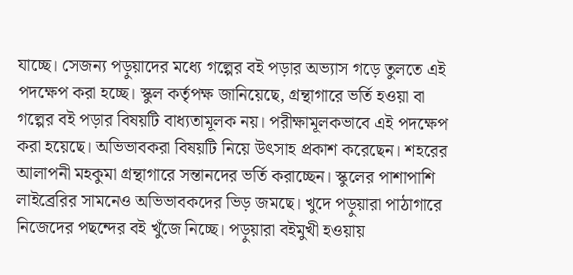যাচ্ছে। সেজন্য পড়ুয়াদের মধ্যে গল্পের বই পড়ার অভ্যাস গড়ে তুলতে এই পদক্ষেপ করা হচ্ছে। স্কুল কর্তৃপক্ষ জানিয়েছে, গ্রন্থাগারে ভর্তি হওয়া বা গল্পের বই পড়ার বিষয়টি বাধ্যতামূলক নয়। পরীক্ষামূলকভাবে এই পদক্ষেপ করা হয়েছে। অভিভাবকরা বিষয়টি নিয়ে উৎসাহ প্রকাশ করেছেন। শহরের আলাপনী মহকুমা গ্রন্থাগারে সন্তানদের ভর্তি করাচ্ছেন। স্কুলের পাশাপাশি লাইব্রেরির সামনেও অভিভাবকদের ভিড় জমছে। খুদে পড়ুয়ারা পাঠাগারে নিজেদের পছন্দের বই খুঁজে নিচ্ছে। পড়ুয়ারা বইমুখী হওয়ায়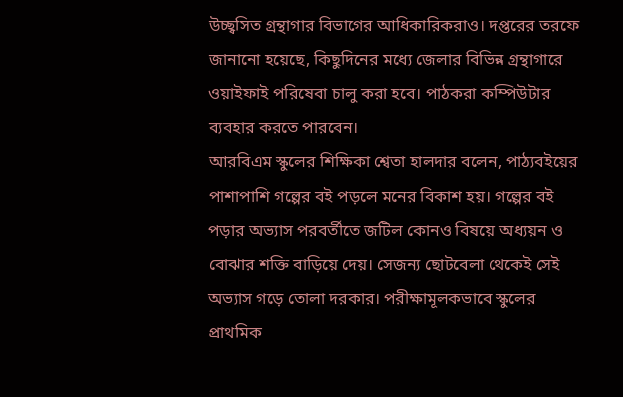উচ্ছ্বসিত গ্রন্থাগার বিভাগের আধিকারিকরাও। দপ্তরের তরফে জানানো হয়েছে, কিছুদিনের মধ্যে জেলার বিভিন্ন গ্রন্থাগারে ওয়াইফাই পরিষেবা চালু করা হবে। পাঠকরা কম্পিউটার ব্যবহার করতে পারবেন।
আরবিএম স্কুলের শিক্ষিকা শ্বেতা হালদার বলেন, পাঠ্যবইয়ের পাশাপাশি গল্পের বই পড়লে মনের বিকাশ হয়। গল্পের বই পড়ার অভ্যাস পরবর্তীতে জটিল কোনও বিষয়ে অধ্যয়ন ও বোঝার শক্তি বাড়িয়ে দেয়। সেজন্য ছোটবেলা থেকেই সেই অভ্যাস গড়ে তোলা দরকার। পরীক্ষামূলকভাবে স্কুলের প্রাথমিক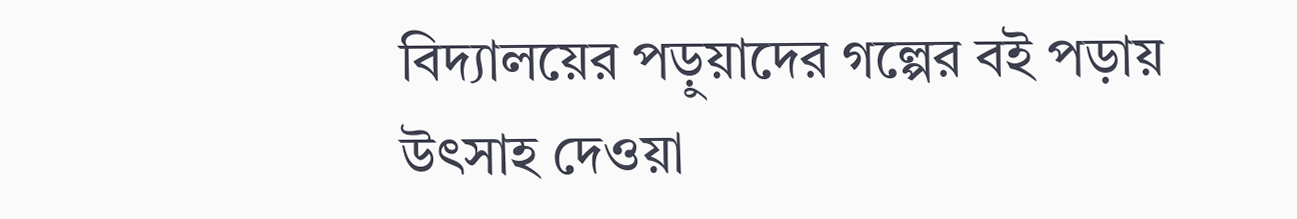বিদ্যালয়ের পড়ুয়াদের গল্পের বই পড়ায় উৎসাহ দেওয়া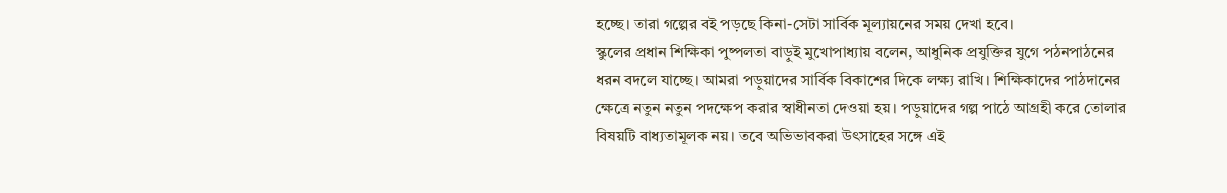হচ্ছে। তারা গল্পের বই পড়ছে কিনা-সেটা সার্বিক মূল্যায়নের সময় দেখা হবে।
স্কুলের প্রধান শিক্ষিকা পুষ্পলতা বাড়ুই মুখোপাধ্যায় বলেন, আধুনিক প্রযুক্তির যুগে পঠনপাঠনের ধরন বদলে যাচ্ছে। আমরা পড়ুয়াদের সার্বিক বিকাশের দিকে লক্ষ্য রাখি। শিক্ষিকাদের পাঠদানের ক্ষেত্রে নতুন নতুন পদক্ষেপ করার স্বাধীনতা দেওয়া হয়। পড়ুয়াদের গল্প পাঠে আগ্রহী করে তোলার বিষয়টি বাধ্যতামূলক নয়। তবে অভিভাবকরা উৎসাহের সঙ্গে এই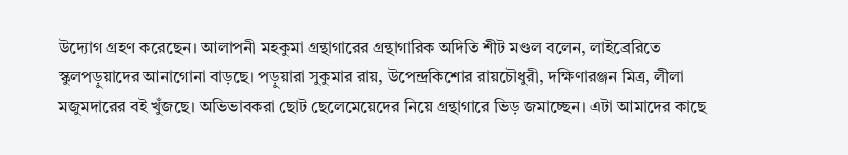উদ্যোগ গ্ৰহণ করেছেন। আলাপনী মহকুমা গ্ৰন্থাগারের গ্ৰন্থাগারিক অদিতি শীট মণ্ডল বলেন, লাইব্রেরিতে স্কুলপড়ুয়াদের আনাগোনা বাড়ছে। পড়ুয়ারা সুকুমার রায়, উপেন্দ্রকিশোর রায়চৌধুরী, দক্ষিণারঞ্জন মিত্র, লীলা মজুমদারের বই খুঁজছে। অভিভাবকরা ছোট ছেলেমেয়েদের নিয়ে গ্ৰন্থাগারে ভিড় জমাচ্ছেন। এটা আমাদের কাছে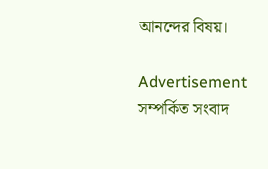আনন্দের বিষয়।

Advertisement
সম্পর্কিত সংবাদ